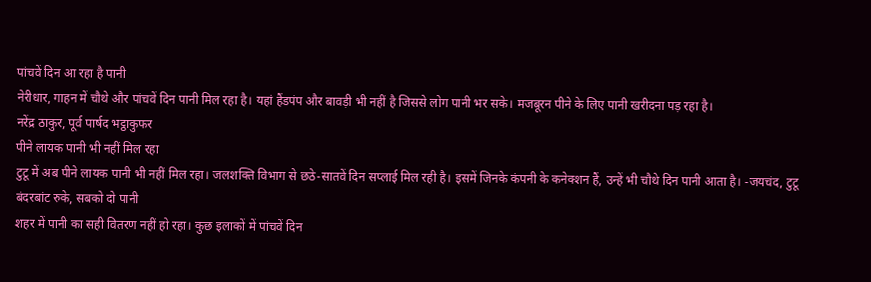पांचवें दिन आ रहा है पानी
नेरीधार, गाहन में चौथे और पांचवें दिन पानी मिल रहा है। यहां हैंडपंप और बावड़ी भी नहीं है जिससे लोग पानी भर सके। मजबूरन पीने के लिए पानी खरीदना पड़ रहा है।
नरेंद्र ठाकुर, पूर्व पार्षद भट्ठाकुफर
पीने लायक पानी भी नहीं मिल रहा
टुटू में अब पीने लायक पानी भी नहीं मिल रहा। जलशक्ति विभाग से छठे-सातवें दिन सप्लाई मिल रही है। इसमें जिनके कंपनी के कनेक्शन हैं, उन्हें भी चौथे दिन पानी आता है। -जयचंद, टुटू
बंदरबांट रुके, सबको दो पानी
शहर में पानी का सही वितरण नहीं हो रहा। कुछ इलाकों में पांचवें दिन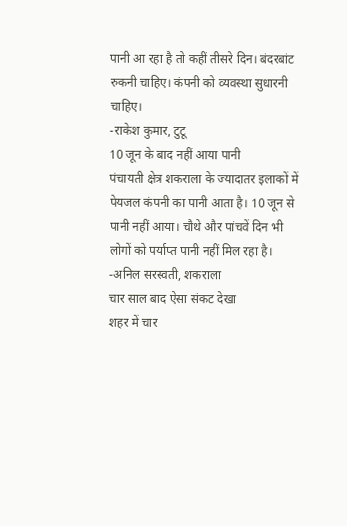पानी आ रहा है तो कहीं तीसरे दिन। बंदरबांट रुकनी चाहिए। कंपनी को व्यवस्था सुधारनी चाहिए।
-राकेश कुमार, टुटू
10 जून के बाद नहीं आया पानी
पंचायती क्षेत्र शकराला के ज्यादातर इलाकों में पेयजल कंपनी का पानी आता है। 10 जून से पानी नहीं आया। चौथे और पांचवें दिन भी लोगों को पर्याप्त पानी नहीं मिल रहा है।
-अनिल सरस्वती, शकराला
चार साल बाद ऐसा संकट देखा
शहर में चार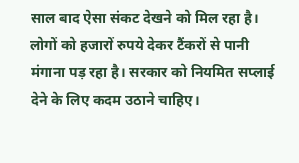साल बाद ऐसा संकट देखने को मिल रहा है। लोगों को हजारों रुपये देकर टैंकरों से पानी मंगाना पड़ रहा है। सरकार को नियमित सप्लाई देने के लिए कदम उठाने चाहिए।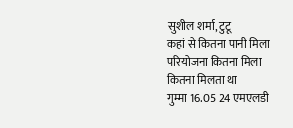सुशील शर्मा, टुटू
कहां से कितना पानी मिला
परियोजना कितना मिला कितना मिलता था
गुम्मा 16.05 24 एमएलडी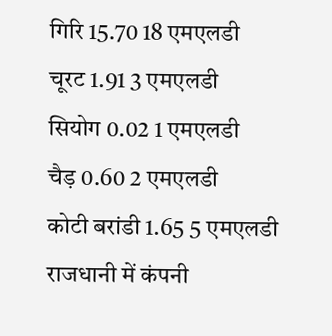गिरि 15.70 18 एमएलडी
चूरट 1.91 3 एमएलडी
सियोग 0.02 1 एमएलडी
चैड़ 0.60 2 एमएलडी
कोटी बरांडी 1.65 5 एमएलडी
राजधानी में कंपनी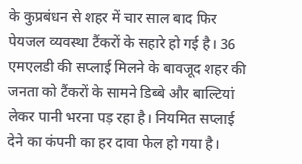के कुप्रबंधन से शहर में चार साल बाद फिर पेयजल व्यवस्था टैंकरों के सहारे हो गई है। 36 एमएलडी की सप्लाई मिलने के बावजूद शहर की जनता को टैंकरों के सामने डिब्बे और बाल्टियां लेकर पानी भरना पड़ रहा है। नियमित सप्लाई देने का कंपनी का हर दावा फेल हो गया है।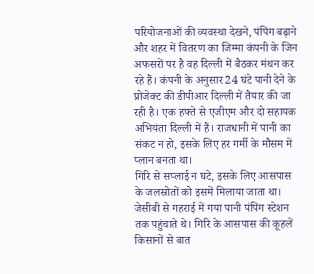परियोजनाओं की व्यवस्था देखने, पंपिंग बढ़ाने और शहर में वितरण का जिम्मा कंपनी के जिन अफसरों पर है वह दिल्ली में बैठकर मंथन कर रहे हैं। कंपनी के अनुसार 24 घंटे पानी देने के प्रोजेक्ट की डीपीआर दिल्ली में तैयार की जा रही है। एक हफ्ते से एजीएम और दो सहायक अभियंता दिल्ली में हैं। राजधानी में पानी का संकट न हो, इसके लिए हर गर्मी के मौसम में प्लान बनता था।
गिरि से सप्लाई न घटे, इसके लिए आसपास के जलस्रोतों को इसमें मिलाया जाता था। जेसीबी से गहराई में गया पानी पंपिंग स्टेशन तक पहुंचाते थे। गिरि के आसपास की कूहलें किसानों से बात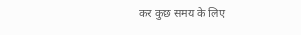कर कुछ समय के लिए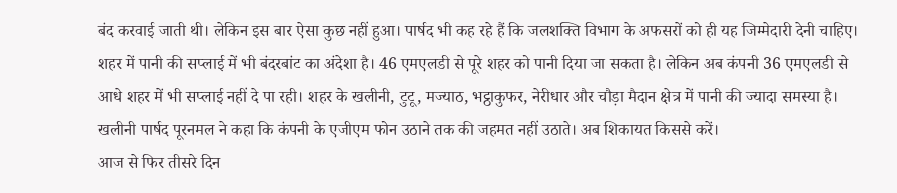बंद करवाई जाती थी। लेकिन इस बार ऐसा कुछ नहीं हुआ। पार्षद भी कह रहे हैं कि जलशक्ति विभाग के अफसरों को ही यह जिम्मेदारी देनी चाहिए। शहर में पानी की सप्लाई में भी बंदरबांट का अंदेशा है। 46 एमएलडी से पूरे शहर को पानी दिया जा सकता है। लेकिन अब कंपनी 36 एमएलडी से आधे शहर में भी सप्लाई नहीं दे पा रही। शहर के खलीनी, टुटू, मज्याठ, भट्ठाकुफर, नेरीधार और चौड़ा मैदान क्षेत्र में पानी की ज्यादा समस्या है। खलीनी पार्षद पूरनमल ने कहा कि कंपनी के एजीएम फोन उठाने तक की जहमत नहीं उठाते। अब शिकायत किससे करें।
आज से फिर तीसरे दिन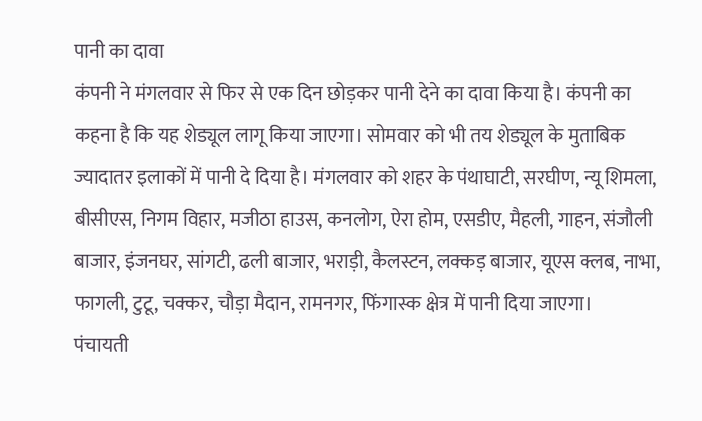पानी का दावा
कंपनी ने मंगलवार से फिर से एक दिन छोड़कर पानी देने का दावा किया है। कंपनी का कहना है कि यह शेड्यूल लागू किया जाएगा। सोमवार को भी तय शेड्यूल के मुताबिक ज्यादातर इलाकों में पानी दे दिया है। मंगलवार को शहर के पंथाघाटी, सरघीण, न्यू शिमला, बीसीएस, निगम विहार, मजीठा हाउस, कनलोग, ऐरा होम, एसडीए, मैहली, गाहन, संजौली बाजार, इंजनघर, सांगटी, ढली बाजार, भराड़ी, कैलस्टन, लक्कड़ बाजार, यूएस क्लब, नाभा, फागली, टुटू, चक्कर, चौड़ा मैदान, रामनगर, फिंगास्क क्षेत्र में पानी दिया जाएगा।
पंचायती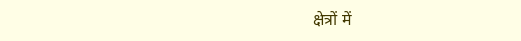क्षेत्रों में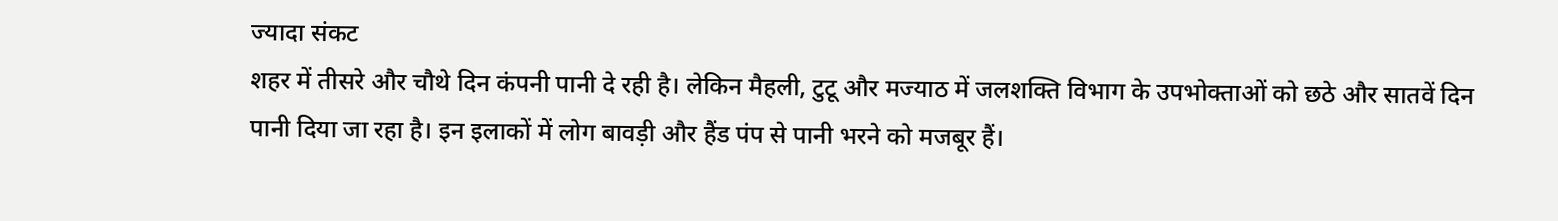ज्यादा संकट
शहर में तीसरे और चौथे दिन कंपनी पानी दे रही है। लेकिन मैहली, टुटू और मज्याठ में जलशक्ति विभाग के उपभोक्ताओं को छठे और सातवें दिन पानी दिया जा रहा है। इन इलाकों में लोग बावड़ी और हैंड पंप से पानी भरने को मजबूर हैं।